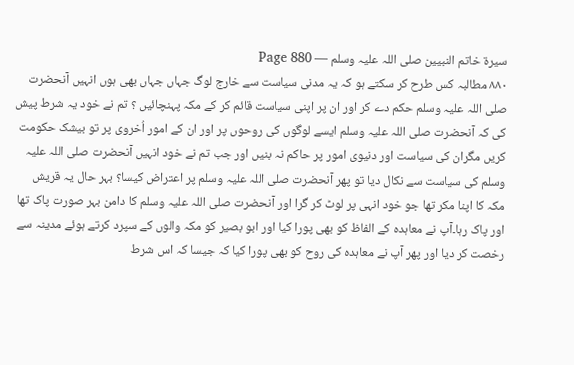سیرۃ خاتم النبیین صلی اللہ علیہ وسلم — Page 880
۸۸۰ مطالبہ کس طرح کر سکتے ہو کہ یہ مدنی سیاست سے خارج لوگ جہاں جہاں بھی ہوں انہیں آنحضرت صلی اللہ علیہ وسلم حکم دے کر اور ان پر اپنی سیاست قائم کر کے مکہ پہنچائیں ؟ تم نے خود یہ شرط پیش کی کہ آنحضرت صلی اللہ علیہ وسلم ایسے لوگوں کی روحوں پر اور ان کے امور اُخروی پر تو بیشک حکومت کریں مگران کی سیاست اور دنیوی امور پر حاکم نہ بنیں اور جب تم نے خود انہیں آنحضرت صلی اللہ علیہ وسلم کی سیاست سے نکال دیا تو پھر آنحضرت صلی اللہ علیہ وسلم پر اعتراض کیسا؟ بہر حال یہ قریش مکہ کا اپنا مکر تھا جو خود انہی پر لوٹ کر گرا اور آنحضرت صلی اللہ علیہ وسلم کا دامن بہر صورت پاک تھا اور پاک رہا۔آپ نے معاہدہ کے الفاظ کو بھی پورا کیا اور ابو بصیر کو مکہ والوں کے سپرد کرتے ہوئے مدینہ سے رخصت کر دیا اور پھر آپ نے معاہدہ کی روح کو بھی پورا کیا کہ جیسا کہ اس شرط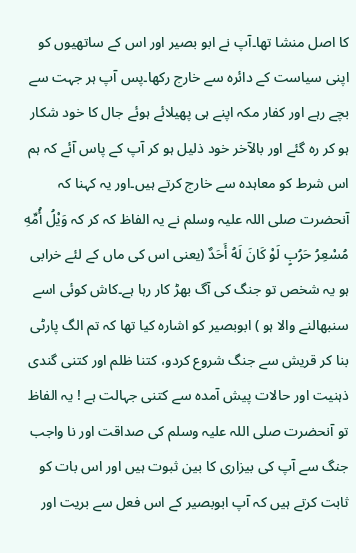کا اصل منشا تھا۔آپ نے ابو بصیر اور اس کے ساتھیوں کو اپنی سیاست کے دائرہ سے خارج رکھا۔پس آپ ہر جہت سے بچے رہے اور کفار مکہ اپنے ہی پھیلائے ہوئے جال کا خود شکار ہو کر رہ گئے اور بالآخر خود ذلیل ہو کر آپ کے پاس آئے کہ ہم اس شرط کو معاہدہ سے خارج کرتے ہیں۔اور یہ کہنا کہ آنحضرت صلی اللہ علیہ وسلم نے یہ الفاظ کہ کر کہ وَيْلُ أُمِّهِ مُسْعِرُ حَرُبٍ لَوْ كَانَ لَهُ أَحَدٌ (یعنی اس کی ماں کے لئے خرابی ہو یہ شخص تو جنگ کی آگ بھڑ کار رہا ہے۔کاش کوئی اسے سنبھالنے والا ہو ) ابوبصیر کو اشارہ کیا تھا کہ تم الگ پارٹی بنا کر قریش سے جنگ شروع کردو، کتنا ظلم اور کتنی گندی ذہنیت اور حالات پیش آمدہ سے کتنی جہالت ہے ! یہ الفاظ تو آنحضرت صلی اللہ علیہ وسلم کی صداقت اور نا واجب جنگ سے آپ کی بیزاری کا بین ثبوت ہیں اور اس بات کو ثابت کرتے ہیں کہ آپ ابوبصیر کے اس فعل سے بریت اور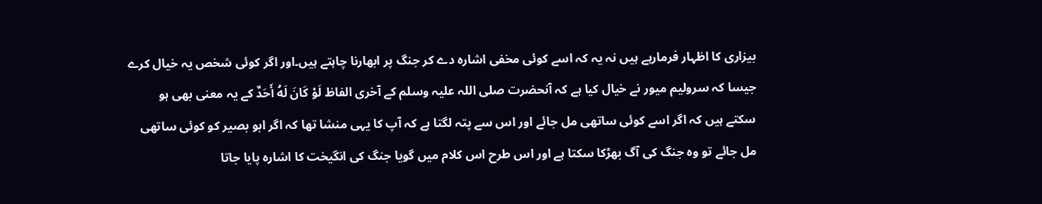بیزاری کا اظہار فرمارہے ہیں نہ یہ کہ اسے کوئی مخفی اشارہ دے کر جنگ پر ابھارنا چاہتے ہیں۔اور اگر کوئی شخص یہ خیال کرے جیسا کہ سرولیم میور نے خیال کیا ہے کہ آنحضرت صلی اللہ علیہ وسلم کے آخری الفاظ لَوْ كَانَ لَهُ أَحَدٌ کے یہ معنی بھی ہو سکتے ہیں کہ اگر اسے کوئی ساتھی مل جائے اور اس سے پتہ لگتا ہے کہ آپ کا یہی منشا تھا کہ اگر ابو بصیر کو کوئی ساتھی مل جائے تو وہ جنگ کی آگ بھڑکا سکتا ہے اور اس طرح اس کلام میں گویا جنگ کی انگیخت کا اشارہ پایا جاتا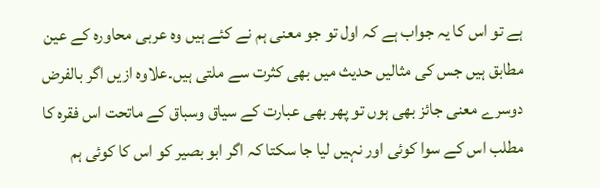ہے تو اس کا یہ جواب ہے کہ اول تو جو معنی ہم نے کئے ہیں وہ عربی محاورہ کے عین مطابق ہیں جس کی مثالیں حدیث میں بھی کثرت سے ملتی ہیں۔علاوہ ازیں اگر بالفرض دوسرے معنی جائز بھی ہوں تو پھر بھی عبارت کے سیاق وسباق کے ماتحت اس فقرہ کا مطلب اس کے سوا کوئی اور نہیں لیا جا سکتا کہ اگر ابو بصیر کو اس کا کوئی ہم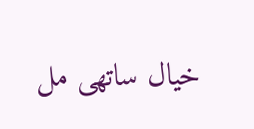خیال ساتھی مل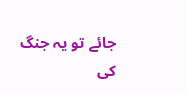جائے تو یہ جنگ کی